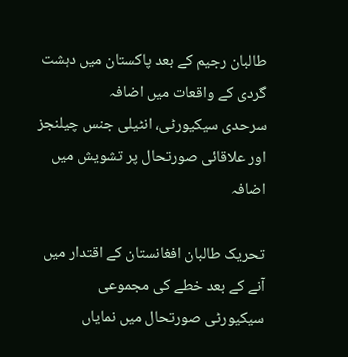طالبان رجیم کے بعد پاکستان میں دہشت گردی کے واقعات میں اضافہ
سرحدی سیکیورٹی، انٹیلی جنس چیلنجز اور علاقائی صورتحال پر تشویش میں اضافہ

تحریک طالبان افغانستان کے اقتدار میں آنے کے بعد خطے کی مجموعی سیکیورٹی صورتحال میں نمایاں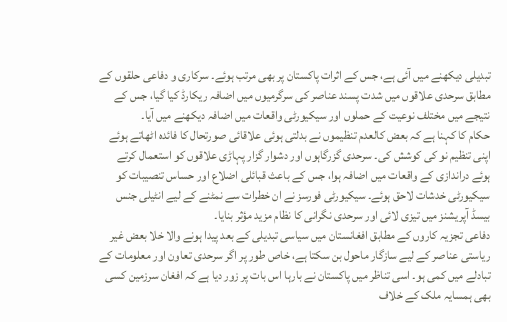تبدیلی دیکھنے میں آئی ہے، جس کے اثرات پاکستان پر بھی مرتب ہوئے۔ سرکاری و دفاعی حلقوں کے مطابق سرحدی علاقوں میں شدت پسند عناصر کی سرگرمیوں میں اضافہ ریکارڈ کیا گیا، جس کے نتیجے میں مختلف نوعیت کے حملوں اور سیکیورٹی واقعات میں اضافہ دیکھنے میں آیا۔
حکام کا کہنا ہے کہ بعض کالعدم تنظیموں نے بدلتی ہوئی علاقائی صورتحال کا فائدہ اٹھاتے ہوئے اپنی تنظیم نو کی کوشش کی۔ سرحدی گزرگاہوں اور دشوار گزار پہاڑی علاقوں کو استعمال کرتے ہوئے دراندازی کے واقعات میں اضافہ ہوا، جس کے باعث قبائلی اضلاع اور حساس تنصیبات کو سیکیورٹی خدشات لاحق ہوئے۔ سیکیورٹی فورسز نے ان خطرات سے نمٹنے کے لیے انٹیلی جنس بیسڈ آپریشنز میں تیزی لائی اور سرحدی نگرانی کا نظام مزید مؤثر بنایا۔
دفاعی تجزیہ کاروں کے مطابق افغانستان میں سیاسی تبدیلی کے بعد پیدا ہونے والا خلا بعض غیر ریاستی عناصر کے لیے سازگار ماحول بن سکتا ہے، خاص طور پر اگر سرحدی تعاون اور معلومات کے تبادلے میں کمی ہو۔ اسی تناظر میں پاکستان نے بارہا اس بات پر زور دیا ہے کہ افغان سرزمین کسی بھی ہمسایہ ملک کے خلاف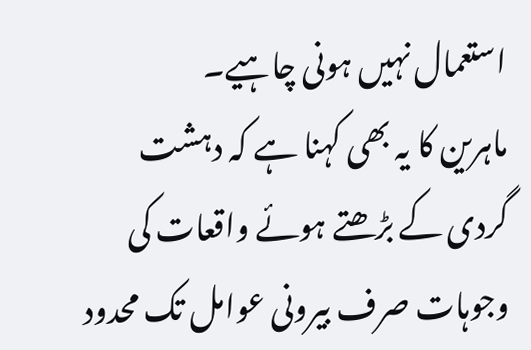استعمال نہیں ہونی چاہیے۔
ماہرین کا یہ بھی کہنا ہے کہ دہشت گردی کے بڑھتے ہوئے واقعات کی وجوہات صرف بیرونی عوامل تک محدود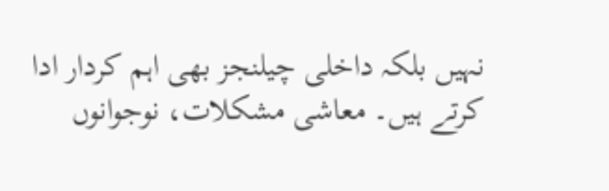نہیں بلکہ داخلی چیلنجز بھی اہم کردار ادا کرتے ہیں۔ معاشی مشکلات، نوجوانوں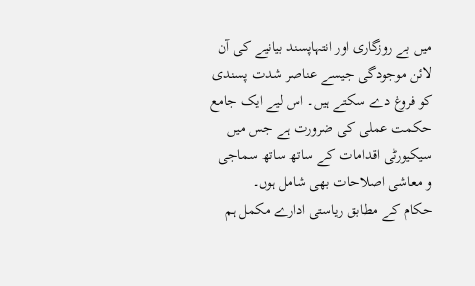میں بے روزگاری اور انتہاپسند بیانیے کی آن لائن موجودگی جیسے عناصر شدت پسندی کو فروغ دے سکتے ہیں۔ اس لیے ایک جامع حکمت عملی کی ضرورت ہے جس میں سیکیورٹی اقدامات کے ساتھ ساتھ سماجی و معاشی اصلاحات بھی شامل ہوں۔
حکام کے مطابق ریاستی ادارے مکمل ہم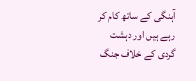آہنگی کے ساتھ کام کر رہے ہیں اور دہشت گردی کے خلاف جنگ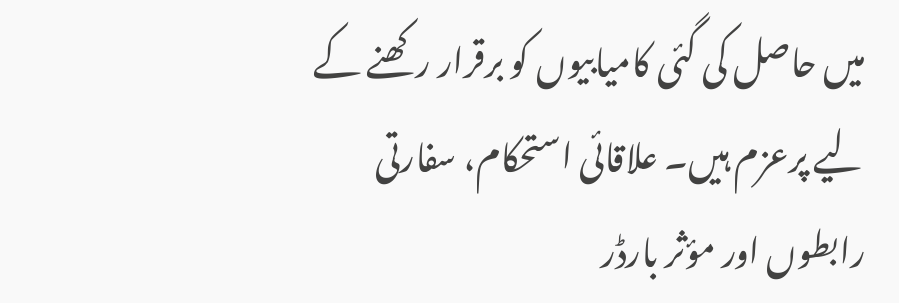میں حاصل کی گئی کامیابیوں کو برقرار رکھنے کے لیے پرعزم ہیں۔ علاقائی استحکام، سفارتی رابطوں اور مؤثر بارڈر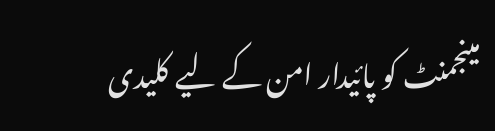مینجمنٹ کو پائیدار امن کے لیے کلیدی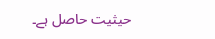حیثیت حاصل ہے۔